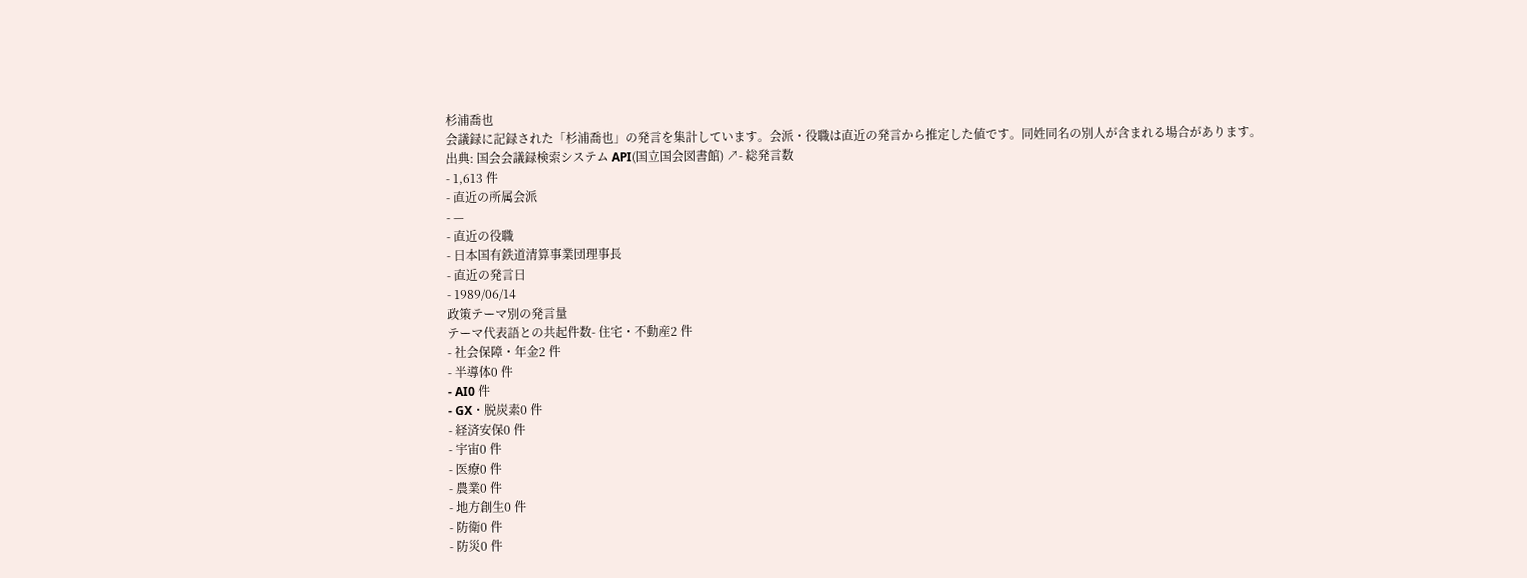杉浦喬也
会議録に記録された「杉浦喬也」の発言を集計しています。会派・役職は直近の発言から推定した値です。同姓同名の別人が含まれる場合があります。
出典: 国会会議録検索システム API(国立国会図書館) ↗- 総発言数
- 1,613 件
- 直近の所属会派
- —
- 直近の役職
- 日本国有鉄道清算事業団理事長
- 直近の発言日
- 1989/06/14
政策テーマ別の発言量
テーマ代表語との共起件数- 住宅・不動産2 件
- 社会保障・年金2 件
- 半導体0 件
- AI0 件
- GX・脱炭素0 件
- 経済安保0 件
- 宇宙0 件
- 医療0 件
- 農業0 件
- 地方創生0 件
- 防衛0 件
- 防災0 件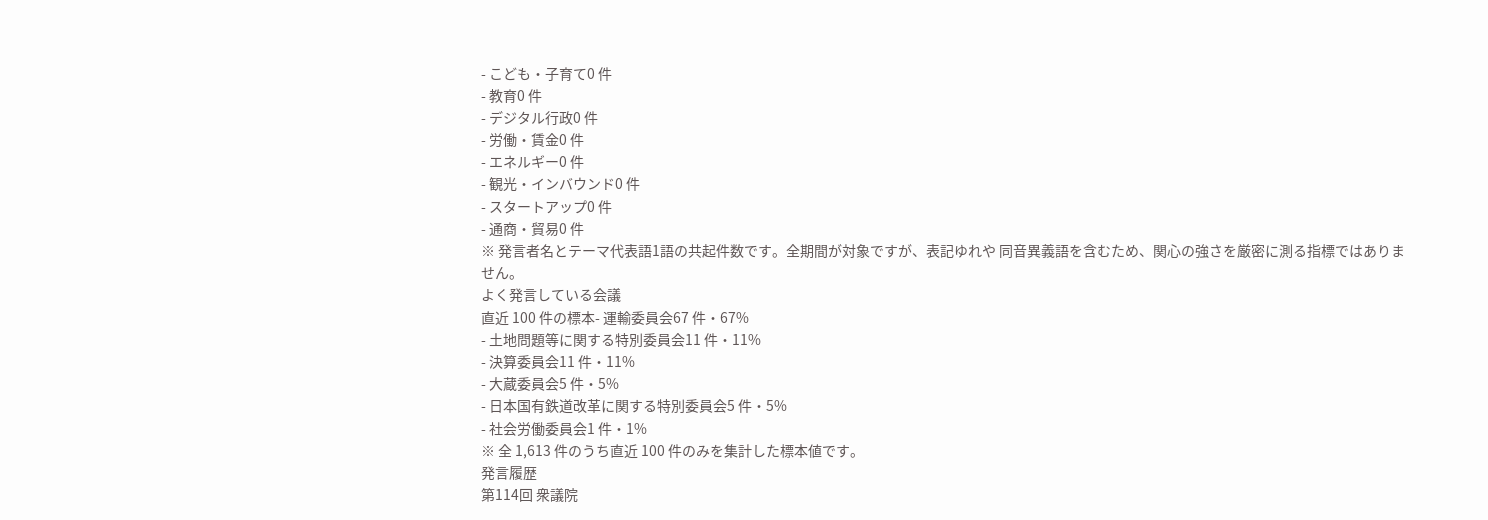- こども・子育て0 件
- 教育0 件
- デジタル行政0 件
- 労働・賃金0 件
- エネルギー0 件
- 観光・インバウンド0 件
- スタートアップ0 件
- 通商・貿易0 件
※ 発言者名とテーマ代表語1語の共起件数です。全期間が対象ですが、表記ゆれや 同音異義語を含むため、関心の強さを厳密に測る指標ではありません。
よく発言している会議
直近 100 件の標本- 運輸委員会67 件・67%
- 土地問題等に関する特別委員会11 件・11%
- 決算委員会11 件・11%
- 大蔵委員会5 件・5%
- 日本国有鉄道改革に関する特別委員会5 件・5%
- 社会労働委員会1 件・1%
※ 全 1,613 件のうち直近 100 件のみを集計した標本値です。
発言履歴
第114回 衆議院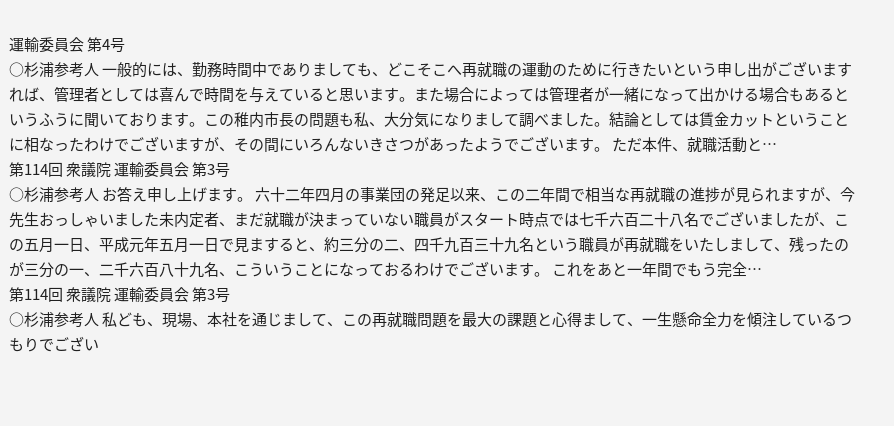運輸委員会 第4号
○杉浦参考人 一般的には、勤務時間中でありましても、どこそこへ再就職の運動のために行きたいという申し出がございますれば、管理者としては喜んで時間を与えていると思います。また場合によっては管理者が一緒になって出かける場合もあるというふうに聞いております。この稚内市長の問題も私、大分気になりまして調べました。結論としては賃金カットということに相なったわけでございますが、その間にいろんないきさつがあったようでございます。 ただ本件、就職活動と…
第114回 衆議院 運輸委員会 第3号
○杉浦参考人 お答え申し上げます。 六十二年四月の事業団の発足以来、この二年間で相当な再就職の進捗が見られますが、今先生おっしゃいました未内定者、まだ就職が決まっていない職員がスタート時点では七千六百二十八名でございましたが、この五月一日、平成元年五月一日で見ますると、約三分の二、四千九百三十九名という職員が再就職をいたしまして、残ったのが三分の一、二千六百八十九名、こういうことになっておるわけでございます。 これをあと一年間でもう完全…
第114回 衆議院 運輸委員会 第3号
○杉浦参考人 私ども、現場、本社を通じまして、この再就職問題を最大の課題と心得まして、一生懸命全力を傾注しているつもりでござい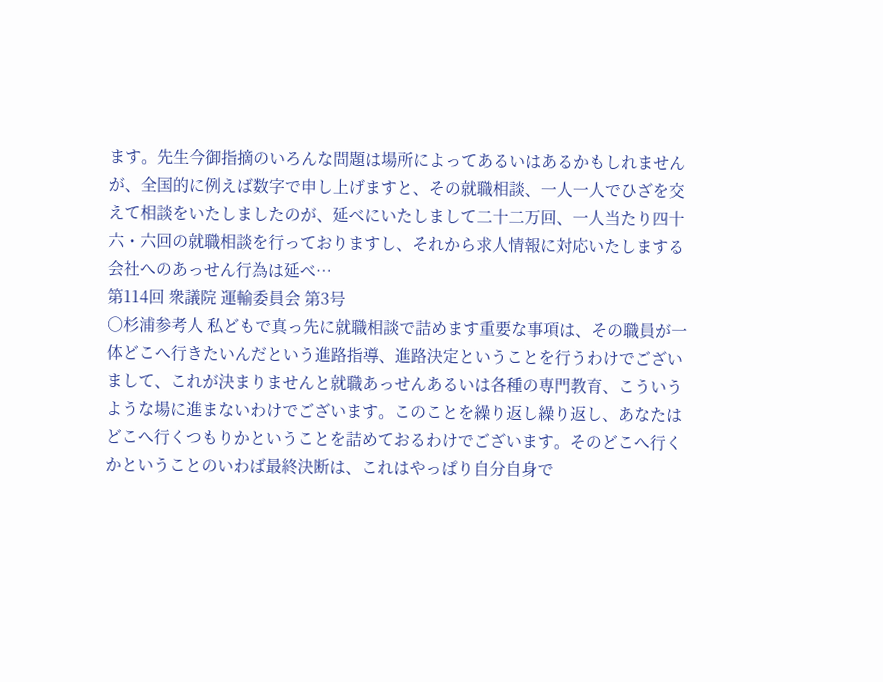ます。先生今御指摘のいろんな問題は場所によってあるいはあるかもしれませんが、全国的に例えば数字で申し上げますと、その就職相談、一人一人でひざを交えて相談をいたしましたのが、延べにいたしまして二十二万回、一人当たり四十六・六回の就職相談を行っておりますし、それから求人情報に対応いたしまする会社へのあっせん行為は延べ…
第114回 衆議院 運輸委員会 第3号
○杉浦参考人 私どもで真っ先に就職相談で詰めます重要な事項は、その職員が一体どこへ行きたいんだという進路指導、進路決定ということを行うわけでございまして、これが決まりませんと就職あっせんあるいは各種の専門教育、こういうような場に進まないわけでございます。このことを繰り返し繰り返し、あなたはどこへ行くつもりかということを詰めておるわけでございます。そのどこへ行くかということのいわば最終決断は、これはやっぱり自分自身で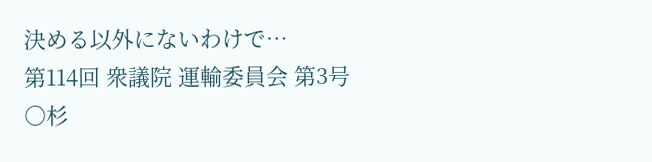決める以外にないわけで…
第114回 衆議院 運輸委員会 第3号
○杉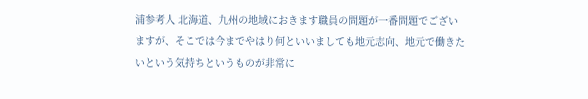浦参考人 北海道、九州の地域におきます職員の問題が一番問題でございますが、そこでは今までやはり何といいましても地元志向、地元で働きたいという気持ちというものが非常に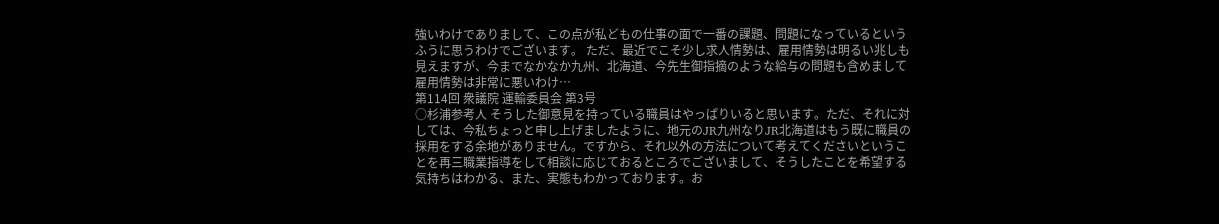強いわけでありまして、この点が私どもの仕事の面で一番の課題、問題になっているというふうに思うわけでございます。 ただ、最近でこそ少し求人情勢は、雇用情勢は明るい兆しも見えますが、今までなかなか九州、北海道、今先生御指摘のような給与の問題も含めまして雇用情勢は非常に悪いわけ…
第114回 衆議院 運輸委員会 第3号
○杉浦参考人 そうした御意見を持っている職員はやっぱりいると思います。ただ、それに対しては、今私ちょっと申し上げましたように、地元のJR九州なりJR北海道はもう既に職員の採用をする余地がありません。ですから、それ以外の方法について考えてくださいということを再三職業指導をして相談に応じておるところでございまして、そうしたことを希望する気持ちはわかる、また、実態もわかっております。お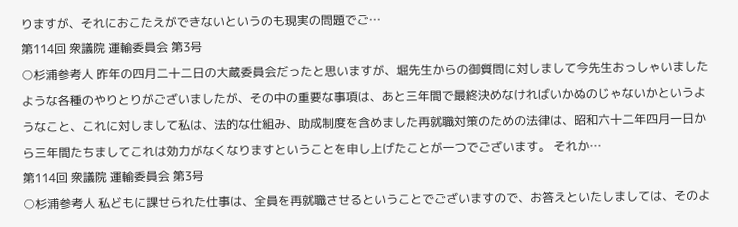りますが、それにおこたえができないというのも現実の問題でご…
第114回 衆議院 運輸委員会 第3号
○杉浦参考人 昨年の四月二十二日の大蔵委員会だったと思いますが、堀先生からの御質問に対しまして今先生おっしゃいましたような各種のやりとりがございましたが、その中の重要な事項は、あと三年間で最終決めなければいかぬのじゃないかというようなこと、これに対しまして私は、法的な仕組み、助成制度を含めました再就職対策のための法律は、昭和六十二年四月一日から三年間たちましてこれは効力がなくなりますということを申し上げたことが一つでございます。 それか…
第114回 衆議院 運輸委員会 第3号
○杉浦参考人 私どもに課せられた仕事は、全員を再就職させるということでございますので、お答えといたしましては、そのよ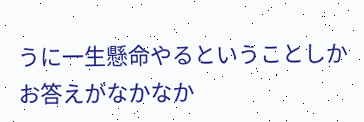うに一生懸命やるということしかお答えがなかなか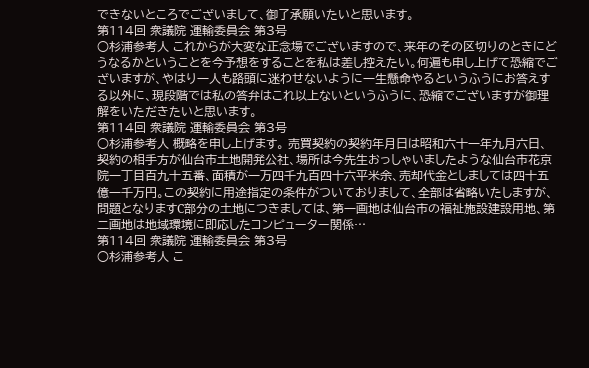できないところでございまして、御了承願いたいと思います。
第114回 衆議院 運輸委員会 第3号
○杉浦参考人 これからが大変な正念場でございますので、来年のその区切りのときにどうなるかということを今予想をすることを私は差し控えたい。何遍も申し上げて恐縮でございますが、やはり一人も路頭に迷わせないように一生懸命やるというふうにお答えする以外に、現段階では私の答弁はこれ以上ないというふうに、恐縮でございますが御理解をいただきたいと思います。
第114回 衆議院 運輸委員会 第3号
○杉浦参考人 概略を申し上げます。 売買契約の契約年月日は昭和六十一年九月六日、契約の相手方が仙台市土地開発公社、場所は今先生おっしゃいましたような仙台市花京院一丁目百九十五番、面積が一万四千九百四十六平米余、売却代金としましては四十五億一千万円。この契約に用途指定の条件がついておりまして、全部は省略いたしますが、問題となりますC部分の土地につきましては、第一画地は仙台市の福祉施設建設用地、第二画地は地域環境に即応したコンピューター関係…
第114回 衆議院 運輸委員会 第3号
○杉浦参考人 こ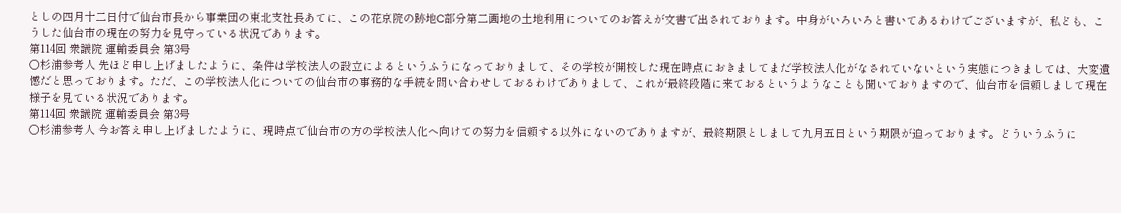としの四月十二日付で仙台市長から事業団の東北支社長あてに、この花京院の跡地C部分第二画地の土地利用についてのお答えが文書で出されております。中身がいろいろと書いてあるわけでございますが、私ども、こうした仙台市の現在の努力を見守っている状況であります。
第114回 衆議院 運輸委員会 第3号
○杉浦参考人 先ほど申し上げましたように、条件は学校法人の設立によるというふうになっておりまして、その学校が開校した現在時点におきましてまだ学校法人化がなされていないという実態につきましては、大変遺憾だと思っております。ただ、この学校法人化についての仙台市の事務的な手続を問い合わせしておるわけでありまして、これが最終段階に来ておるというようなことも聞いておりますので、仙台市を信頼しまして現在様子を見ている状況であります。
第114回 衆議院 運輸委員会 第3号
○杉浦参考人 今お答え申し上げましたように、現時点で仙台市の方の学校法人化へ向けての努力を信頼する以外にないのでありますが、最終期限としまして九月五日という期限が迫っております。どういうふうに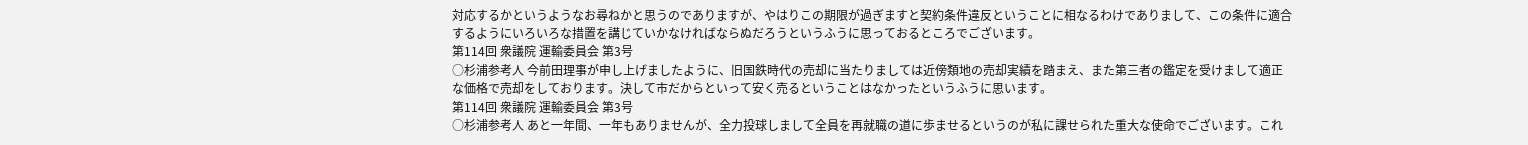対応するかというようなお尋ねかと思うのでありますが、やはりこの期限が過ぎますと契約条件違反ということに相なるわけでありまして、この条件に適合するようにいろいろな措置を講じていかなければならぬだろうというふうに思っておるところでございます。
第114回 衆議院 運輸委員会 第3号
○杉浦参考人 今前田理事が申し上げましたように、旧国鉄時代の売却に当たりましては近傍類地の売却実績を踏まえ、また第三者の鑑定を受けまして適正な価格で売却をしております。決して市だからといって安く売るということはなかったというふうに思います。
第114回 衆議院 運輸委員会 第3号
○杉浦参考人 あと一年間、一年もありませんが、全力投球しまして全員を再就職の道に歩ませるというのが私に課せられた重大な使命でございます。これ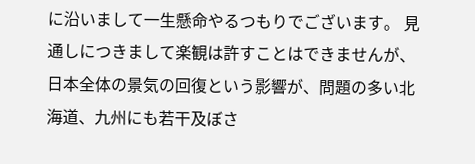に沿いまして一生懸命やるつもりでございます。 見通しにつきまして楽観は許すことはできませんが、日本全体の景気の回復という影響が、問題の多い北海道、九州にも若干及ぼさ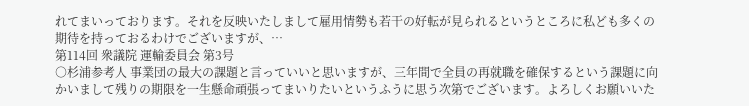れてまいっております。それを反映いたしまして雇用情勢も若干の好転が見られるというところに私ども多くの期待を持っておるわけでございますが、…
第114回 衆議院 運輸委員会 第3号
○杉浦参考人 事業団の最大の課題と言っていいと思いますが、三年間で全員の再就職を確保するという課題に向かいまして残りの期限を一生懸命頑張ってまいりたいというふうに思う次第でございます。よろしくお願いいた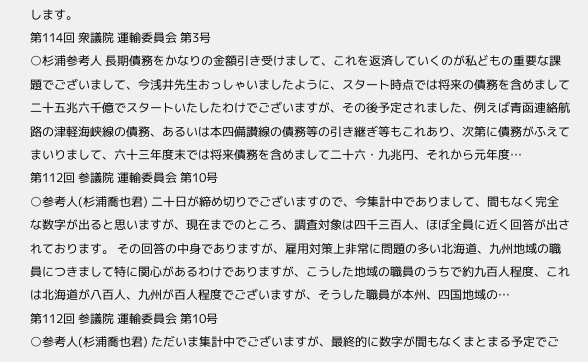します。
第114回 衆議院 運輸委員会 第3号
○杉浦参考人 長期債務をかなりの金額引き受けまして、これを返済していくのが私どもの重要な課題でございまして、今浅井先生おっしゃいましたように、スタート時点では将来の債務を含めまして二十五兆六千億でスタートいたしたわけでございますが、その後予定されました、例えば青函連絡航路の津軽海峡線の債務、あるいは本四備讃線の債務等の引き継ぎ等もこれあり、次第に債務がふえてまいりまして、六十三年度末では将来債務を含めまして二十六・九兆円、それから元年度…
第112回 参議院 運輸委員会 第10号
○参考人(杉浦喬也君) 二十日が締め切りでございますので、今集計中でありまして、間もなく完全な数字が出ると思いますが、現在までのところ、調査対象は四千三百人、ほぼ全員に近く回答が出されております。 その回答の中身でありますが、雇用対策上非常に問題の多い北海道、九州地域の職員につきまして特に関心があるわけでありますが、こうした地域の職員のうちで約九百人程度、これは北海道が八百人、九州が百人程度でございますが、そうした職員が本州、四国地域の…
第112回 参議院 運輸委員会 第10号
○参考人(杉浦喬也君) ただいま集計中でございますが、最終的に数字が間もなくまとまる予定でご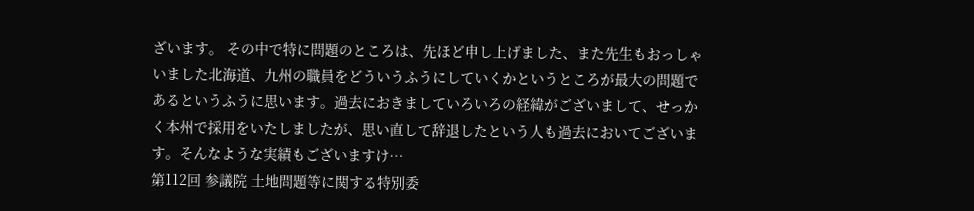ざいます。 その中で特に問題のところは、先ほど申し上げました、また先生もおっしゃいました北海道、九州の職員をどういうふうにしていくかというところが最大の問題であるというふうに思います。過去におきましていろいろの経緯がございまして、せっかく本州で採用をいたしましたが、思い直して辞退したという人も過去においてございます。そんなような実績もございますけ…
第112回 参議院 土地問題等に関する特別委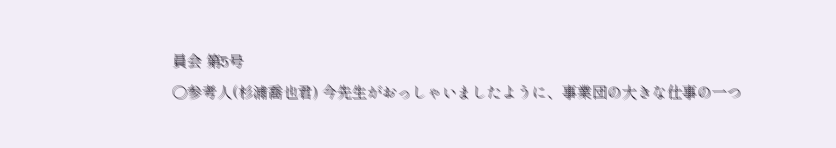員会 第5号
○参考人(杉浦喬也君) 今先生がおっしゃいましたように、事業団の大きな仕事の一つ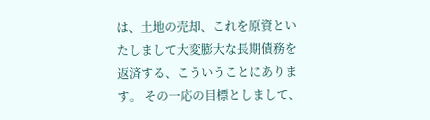は、土地の売却、これを原資といたしまして大変膨大な長期債務を返済する、こういうことにあります。 その一応の目標としまして、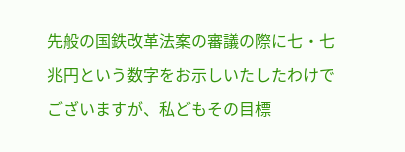先般の国鉄改革法案の審議の際に七・七兆円という数字をお示しいたしたわけでございますが、私どもその目標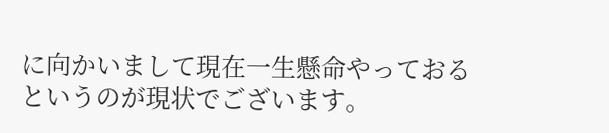に向かいまして現在一生懸命やっておるというのが現状でございます。